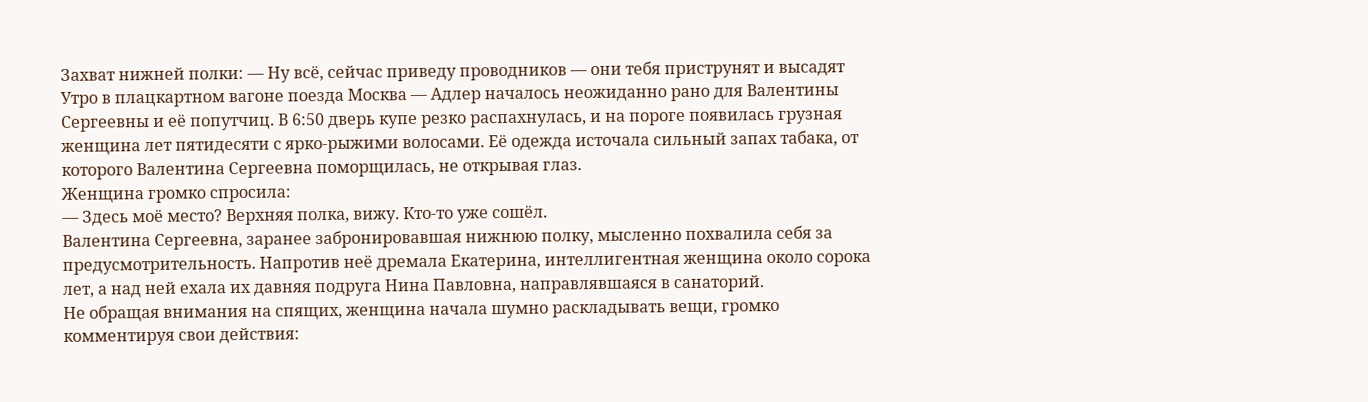Захват нижней полки: — Ну всё, сейчас приведу проводников — они тебя приструнят и высадят
Утро в плацкартном вагоне поезда Москва — Адлер началось неожиданно рано для Валентины Сергеевны и её попутчиц. В 6:50 дверь купе резко распахнулась, и на пороге появилась грузная женщина лет пятидесяти с ярко-рыжими волосами. Её одежда источала сильный запах табака, от которого Валентина Сергеевна поморщилась, не открывая глаз.
Женщина громко спросила:
— Здесь моё место? Верхняя полка, вижу. Кто-то уже сошёл.
Валентина Сергеевна, заранее забронировавшая нижнюю полку, мысленно похвалила себя за предусмотрительность. Напротив неё дремала Екатерина, интеллигентная женщина около сорока лет, а над ней ехала их давняя подруга Нина Павловна, направлявшаяся в санаторий.
Не обращая внимания на спящих, женщина начала шумно раскладывать вещи, громко комментируя свои действия: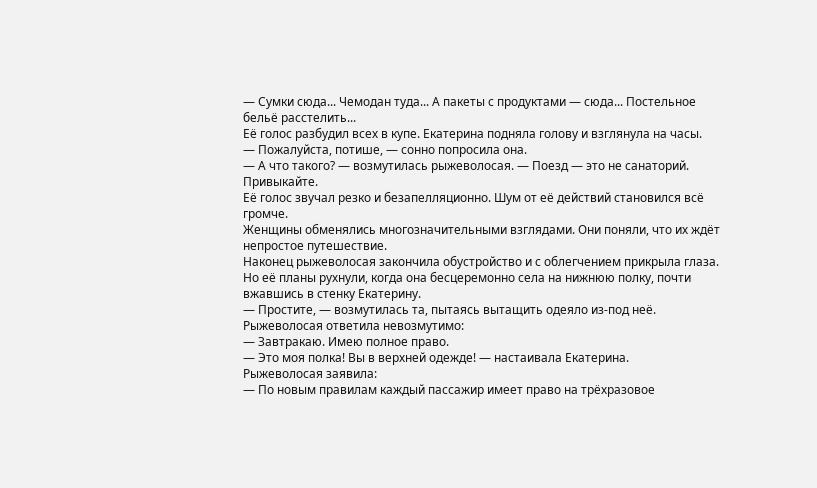— Сумки сюда... Чемодан туда... А пакеты с продуктами — сюда... Постельное бельё расстелить...
Её голос разбудил всех в купе. Екатерина подняла голову и взглянула на часы.
— Пожалуйста, потише, — сонно попросила она.
— А что такого? — возмутилась рыжеволосая. — Поезд — это не санаторий. Привыкайте.
Её голос звучал резко и безапелляционно. Шум от её действий становился всё громче.
Женщины обменялись многозначительными взглядами. Они поняли, что их ждёт непростое путешествие.
Наконец рыжеволосая закончила обустройство и с облегчением прикрыла глаза. Но её планы рухнули, когда она бесцеремонно села на нижнюю полку, почти вжавшись в стенку Екатерину.
— Простите, — возмутилась та, пытаясь вытащить одеяло из-под неё.
Рыжеволосая ответила невозмутимо:
— Завтракаю. Имею полное право.
— Это моя полка! Вы в верхней одежде! — настаивала Екатерина.
Рыжеволосая заявила:
— По новым правилам каждый пассажир имеет право на трёхразовое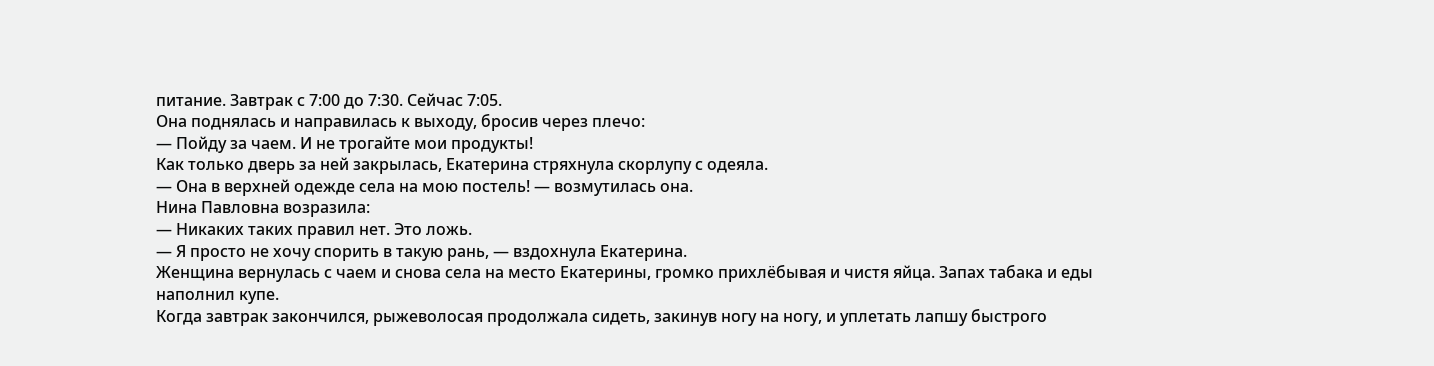питание. Завтрак с 7:00 до 7:30. Сейчас 7:05.
Она поднялась и направилась к выходу, бросив через плечо:
— Пойду за чаем. И не трогайте мои продукты!
Как только дверь за ней закрылась, Екатерина стряхнула скорлупу с одеяла.
— Она в верхней одежде села на мою постель! — возмутилась она.
Нина Павловна возразила:
— Никаких таких правил нет. Это ложь.
— Я просто не хочу спорить в такую рань, — вздохнула Екатерина.
Женщина вернулась с чаем и снова села на место Екатерины, громко прихлёбывая и чистя яйца. Запах табака и еды наполнил купе.
Когда завтрак закончился, рыжеволосая продолжала сидеть, закинув ногу на ногу, и уплетать лапшу быстрого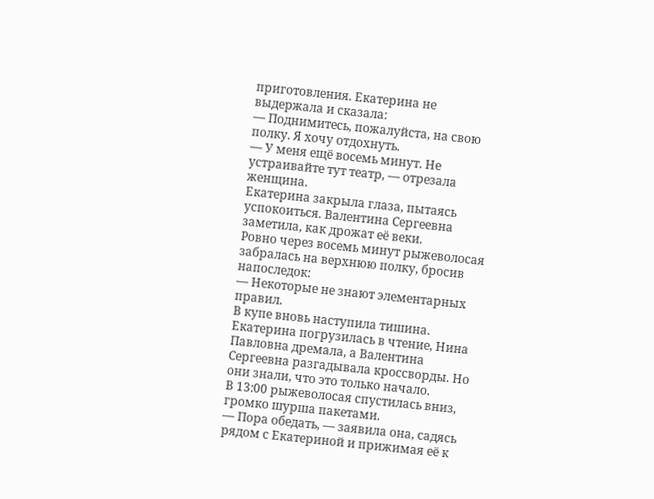приготовления. Екатерина не выдержала и сказала:
— Поднимитесь, пожалуйста, на свою полку. Я хочу отдохнуть.
— У меня ещё восемь минут. Не устраивайте тут театр, — отрезала женщина.
Екатерина закрыла глаза, пытаясь успокоиться. Валентина Сергеевна заметила, как дрожат её веки.
Ровно через восемь минут рыжеволосая забралась на верхнюю полку, бросив напоследок:
— Некоторые не знают элементарных правил.
В купе вновь наступила тишина. Екатерина погрузилась в чтение, Нина Павловна дремала, а Валентина Сергеевна разгадывала кроссворды. Но они знали, что это только начало.
В 13:00 рыжеволосая спустилась вниз, громко шурша пакетами.
— Пора обедать, — заявила она, садясь рядом с Екатериной и прижимая её к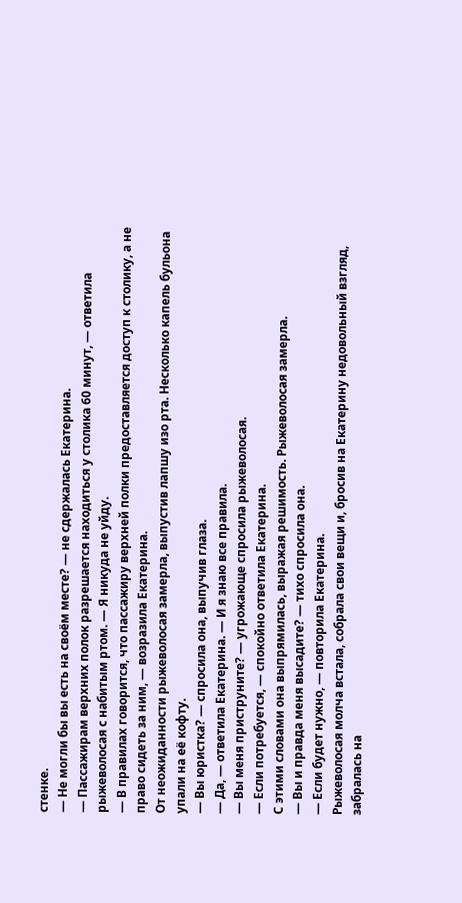стенке.
— Не могли бы вы есть на своём месте? — не сдержалась Екатерина.
— Пассажирам верхних полок разрешается находиться у столика 60 минут, — ответила рыжеволосая с набитым ртом. — Я никуда не уйду.
— В правилах говорится, что пассажиру верхней полки предоставляется доступ к столику, а не право сидеть за ним, — возразила Екатерина.
От неожиданности рыжеволосая замерла, выпустив лапшу изо рта. Несколько капель бульона упали на её кофту.
— Вы юристка? — спросила она, выпучив глаза.
— Да, — ответила Екатерина. — И я знаю все правила.
— Вы меня приструните? — угрожающе спросила рыжеволосая.
— Если потребуется, — спокойно ответила Екатерина.
С этими словами она выпрямилась, выражая решимость. Рыжеволосая замерла.
— Вы и правда меня высадите? — тихо спросила она.
— Если будет нужно, — повторила Екатерина.
Рыжеволосая молча встала, собрала свои вещи и, бросив на Екатерину недовольный взгляд, забралась на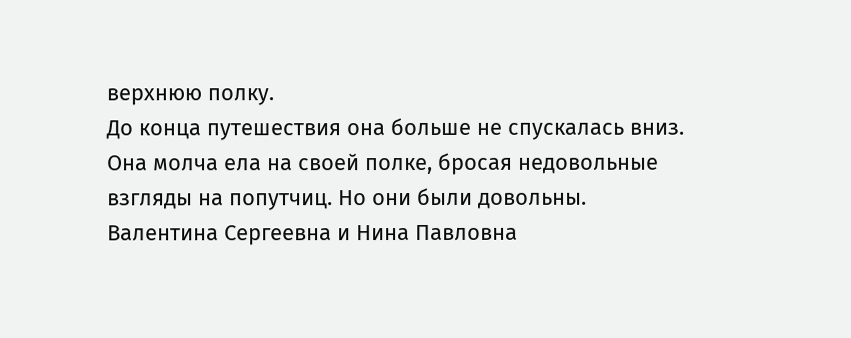верхнюю полку.
До конца путешествия она больше не спускалась вниз. Она молча ела на своей полке, бросая недовольные взгляды на попутчиц. Но они были довольны. Валентина Сергеевна и Нина Павловна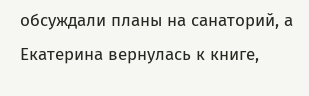обсуждали планы на санаторий, а Екатерина вернулась к книге,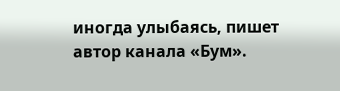иногда улыбаясь, пишет автор канала «Бум».